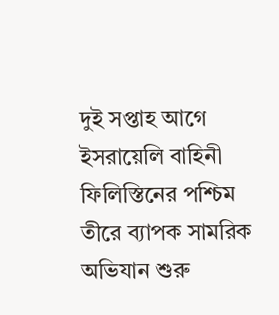দুই সপ্তাহ আগে ইসরায়েলি বাহিনী ফিলিস্তিনের পশ্চিম তীরে ব্যাপক সামরিক অভিযান শুরু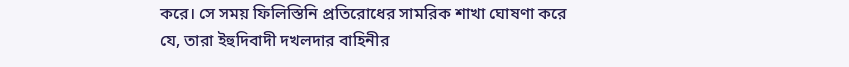করে। সে সময় ফিলিস্তিনি প্রতিরোধের সামরিক শাখা ঘোষণা করে যে, তারা ইহুদিবাদী দখলদার বাহিনীর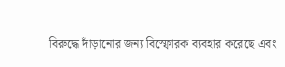বিরুদ্ধে দাঁড়ানোর জন্য বিস্ফোরক ব্যবহার করেছে এবং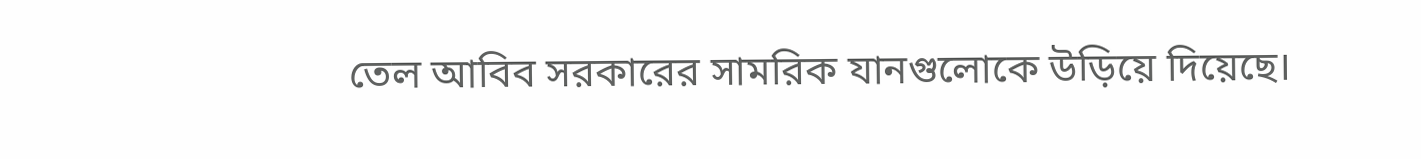তেল আবিব সরকারের সামরিক যানগুলোকে উড়িয়ে দিয়েছে।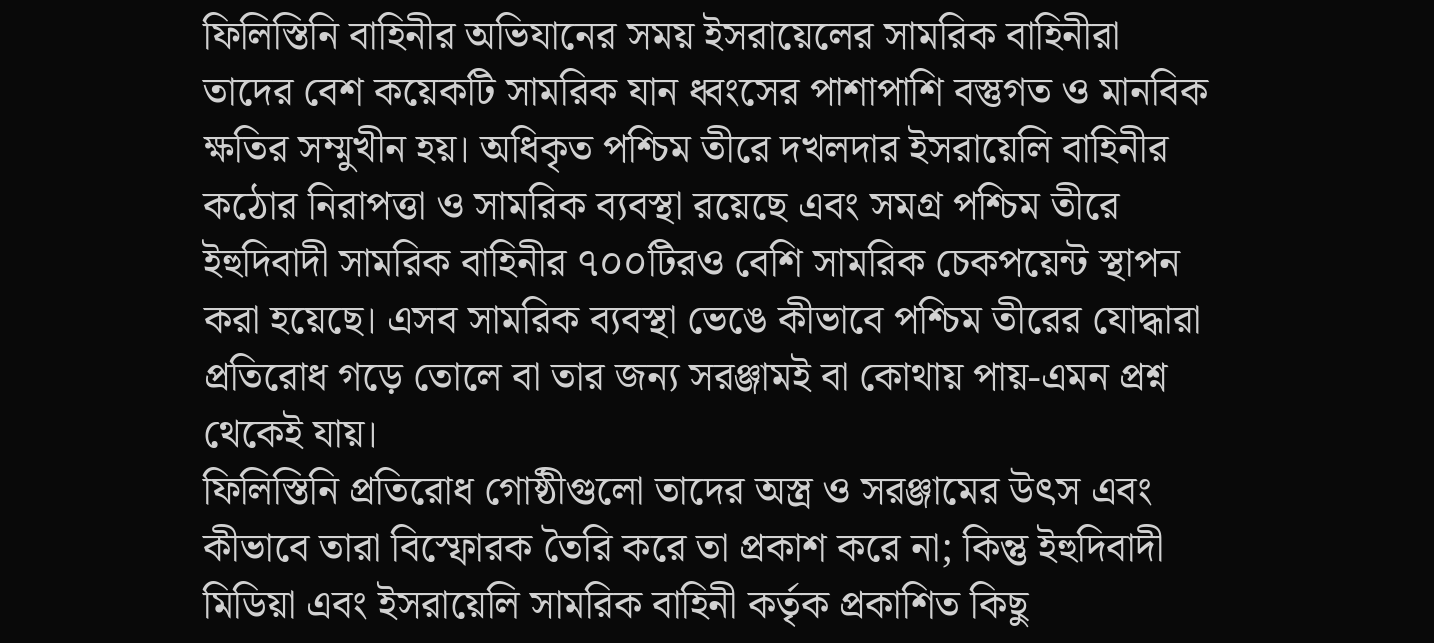ফিলিস্তিনি বাহিনীর অভিযানের সময় ইসরায়েলের সামরিক বাহিনীরা তাদের বেশ কয়েকটি সামরিক যান ধ্বংসের পাশাপাশি বস্তুগত ও মানবিক ক্ষতির সম্মুখীন হয়। অধিকৃত পশ্চিম তীরে দখলদার ইসরায়েলি বাহিনীর কঠোর নিরাপত্তা ও সামরিক ব্যবস্থা রয়েছে এবং সমগ্র পশ্চিম তীরে ইহুদিবাদী সামরিক বাহিনীর ৭০০টিরও বেশি সামরিক চেকপয়েন্ট স্থাপন করা হয়েছে। এসব সামরিক ব্যবস্থা ভেঙে কীভাবে পশ্চিম তীরের যোদ্ধারা প্রতিরোধ গড়ে তোলে বা তার জন্য সরঞ্জামই বা কোথায় পায়-এমন প্রশ্ন থেকেই যায়।
ফিলিস্তিনি প্রতিরোধ গোষ্ঠীগুলো তাদের অস্ত্র ও সরঞ্জামের উৎস এবং কীভাবে তারা বিস্ফোরক তৈরি করে তা প্রকাশ করে না; কিন্তু ইহুদিবাদী মিডিয়া এবং ইসরায়েলি সামরিক বাহিনী কর্তৃক প্রকাশিত কিছু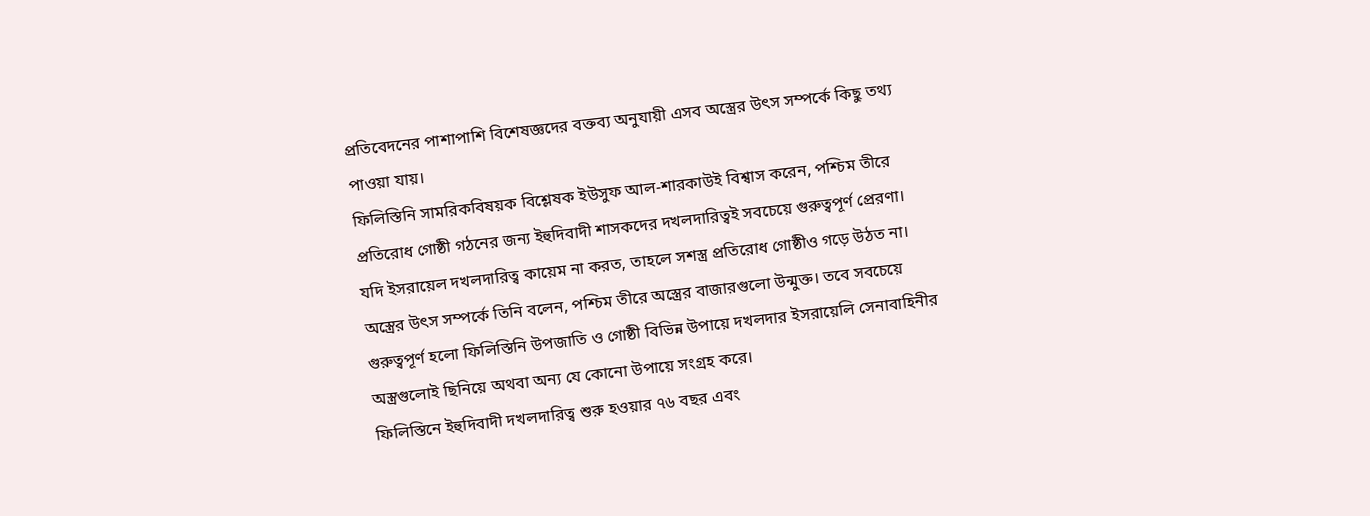প্রতিবেদনের পাশাপাশি বিশেষজ্ঞদের বক্তব্য অনুযায়ী এসব অস্ত্রের উৎস সম্পর্কে কিছু তথ্য পাওয়া যায়।
ফিলিস্তিনি সামরিকবিষয়ক বিশ্লেষক ইউসুফ আল-শারকাউই বিশ্বাস করেন, পশ্চিম তীরে প্রতিরোধ গোষ্ঠী গঠনের জন্য ইহুদিবাদী শাসকদের দখলদারিত্বই সবচেয়ে গুরুত্বপূর্ণ প্রেরণা। যদি ইসরায়েল দখলদারিত্ব কায়েম না করত, তাহলে সশস্ত্র প্রতিরোধ গোষ্ঠীও গড়ে উঠত না।
অস্ত্রের উৎস সম্পর্কে তিনি বলেন, পশ্চিম তীরে অস্ত্রের বাজারগুলো উন্মুক্ত। তবে সবচেয়ে গুরুত্বপূর্ণ হলো ফিলিস্তিনি উপজাতি ও গোষ্ঠী বিভিন্ন উপায়ে দখলদার ইসরায়েলি সেনাবাহিনীর অস্ত্রগুলোই ছিনিয়ে অথবা অন্য যে কোনো উপায়ে সংগ্রহ করে।
ফিলিস্তিনে ইহুদিবাদী দখলদারিত্ব শুরু হওয়ার ৭৬ বছর এবং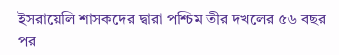ইসরায়েলি শাসকদের দ্বারা পশ্চিম তীর দখলের ৫৬ বছর পর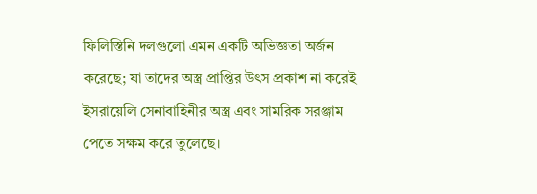ফিলিস্তিনি দলগুলো এমন একটি অভিজ্ঞতা অর্জন করেছে; যা তাদের অস্ত্র প্রাপ্তির উৎস প্রকাশ না করেই ইসরায়েলি সেনাবাহিনীর অস্ত্র এবং সামরিক সরঞ্জাম পেতে সক্ষম করে তুলেছে।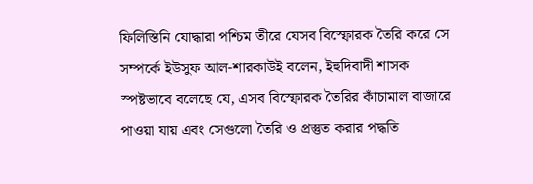ফিলিস্তিনি যোদ্ধারা পশ্চিম তীরে যেসব বিস্ফোরক তৈরি করে সে সম্পর্কে ইউসুফ আল-শারকাউই বলেন, ইহুদিবাদী শাসক স্পষ্টভাবে বলেছে যে, এসব বিস্ফোরক তৈরির কাঁচামাল বাজারে পাওয়া যায় এবং সেগুলো তৈরি ও প্রস্তুত করার পদ্ধতি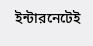ইন্টারনেটেই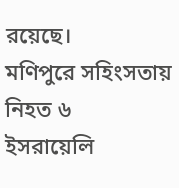রয়েছে।
মণিপুরে সহিংসতায় নিহত ৬
ইসরায়েলি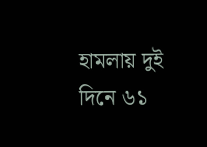হামলায় দুই দিনে ৬১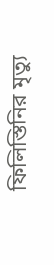ফিলিস্তিনির মৃত্যু